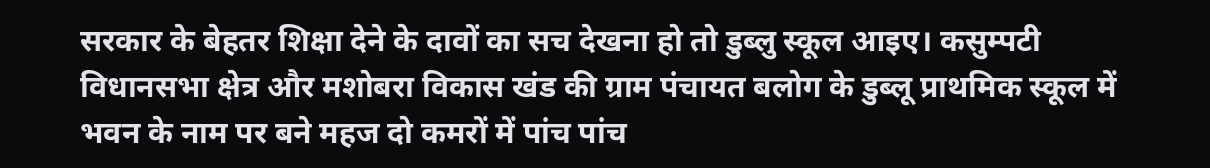सरकार के बेहतर शिक्षा देने के दावों का सच देखना हो तो डुब्लु स्कूल आइए। कसुम्पटी विधानसभा क्षेत्र और मशोबरा विकास खंड की ग्राम पंचायत बलोग के डुब्लू प्राथमिक स्कूल में भवन के नाम पर बने महज दो कमरों में पांच पांच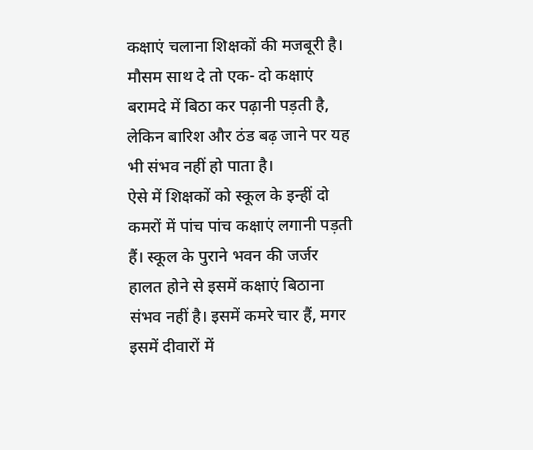कक्षाएं चलाना शिक्षकों की मजबूरी है। मौसम साथ दे तो एक- दो कक्षाएं बरामदे में बिठा कर पढ़ानी पड़ती है, लेकिन बारिश और ठंड बढ़ जाने पर यह भी संभव नहीं हो पाता है।
ऐसे में शिक्षकों को स्कूल के इन्हीं दो कमरों में पांच पांच कक्षाएं लगानी पड़ती हैं। स्कूल के पुराने भवन की जर्जर हालत होने से इसमें कक्षाएं बिठाना संभव नहीं है। इसमें कमरे चार हैं, मगर इसमें दीवारों में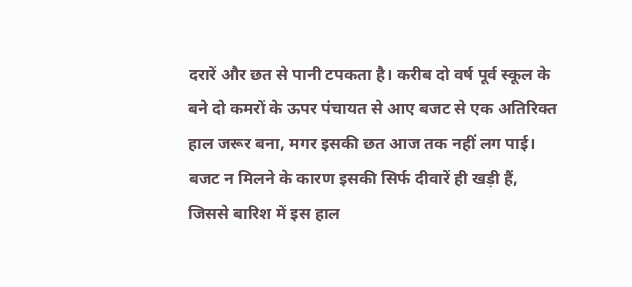दरारें और छत से पानी टपकता है। करीब दो वर्ष पूर्व स्कूल के
बने दो कमरों के ऊपर पंचायत से आए बजट से एक अतिरिक्त हाल जरूर बना, मगर इसकी छत आज तक नहीं लग पाई। बजट न मिलने के कारण इसकी सिर्फ दीवारें ही खड़ी हैं, जिससे बारिश में इस हाल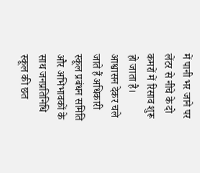में पानी भर जाने पर लेंटर से नीचे के दो कमरों में रिसाव शुरू हो जाता है।
आश्वासन देकर चले जाते हैं अधिकारी
स्कूल प्रबंधन समिति और अभिभावकों के साथ जनप्रतिनिधि स्कूल की छत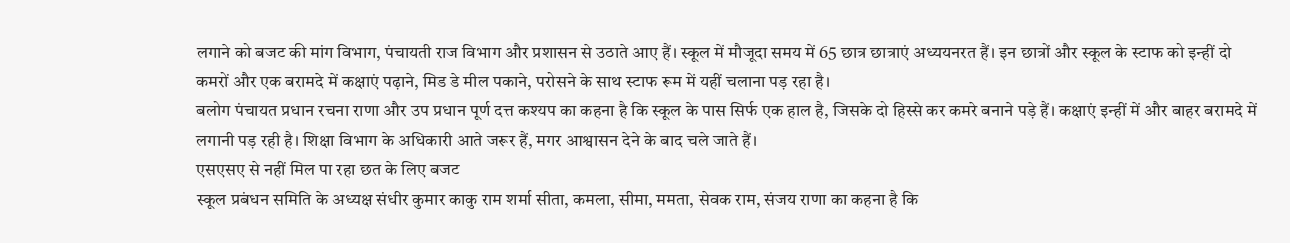लगाने को बजट की मांग विभाग, पंचायती राज विभाग और प्रशासन से उठाते आए हैं। स्कूल में मौजूदा समय में 65 छात्र छात्राएं अध्ययनरत हैं। इन छात्रों और स्कूल के स्टाफ को इन्हीं दो कमरों और एक बरामदे में कक्षाएं पढ़ाने, मिड डे मील पकाने, परोसने के साथ स्टाफ रूम में यहीं चलाना पड़ रहा है।
बलोग पंचायत प्रधान रचना राणा और उप प्रधान पूर्ण दत्त कश्यप का कहना है कि स्कूल के पास सिर्फ एक हाल है, जिसके दो हिस्से कर कमरे बनाने पड़े हैं। कक्षाएं इन्हीं में और बाहर बरामदे में लगानी पड़ रही है। शिक्षा विभाग के अधिकारी आते जरूर हैं, मगर आश्वासन देने के बाद चले जाते हैं।
एसएसए से नहीं मिल पा रहा छत के लिए बजट
स्कूल प्रबंधन समिति के अध्यक्ष संधीर कुमार काकु राम शर्मा सीता, कमला, सीमा, ममता, सेवक राम, संजय राणा का कहना है कि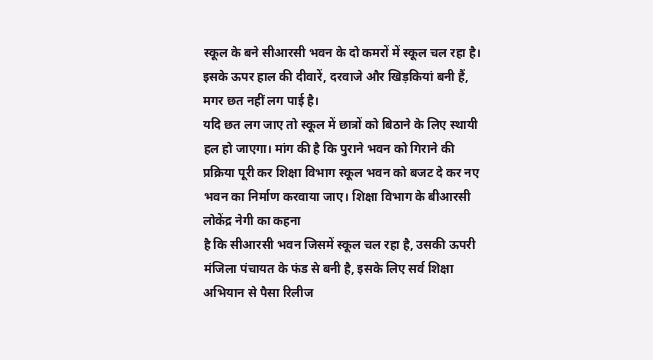स्कूल के बने सीआरसी भवन के दो कमरों में स्कूल चल रहा है। इसके ऊपर हाल की दीवारें, दरवाजे और खिड़कियां बनी हैं, मगर छत नहीं लग पाई है।
यदि छत लग जाए तो स्कूल में छात्रों को बिठाने के लिए स्थायी हल हो जाएगा। मांग की है कि पुराने भवन को गिराने की प्रक्रिया पूरी कर शिक्षा विभाग स्कूल भवन को बजट दे कर नए भवन का निर्माण करवाया जाए। शिक्षा विभाग के बीआरसी लोकेंद्र नेगी का कहना
है कि सीआरसी भवन जिसमें स्कूल चल रहा है, उसकी ऊपरी मंजिला पंचायत के फंड से बनी है, इसके लिए सर्व शिक्षा अभियान से पैसा रिलीज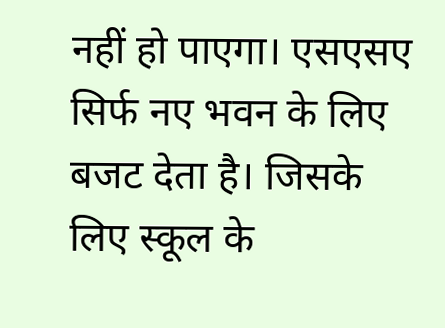नहीं हो पाएगा। एसएसए सिर्फ नए भवन के लिए बजट देता है। जिसके लिए स्कूल के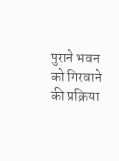पुराने भवन को गिरवाने की प्रक्रिया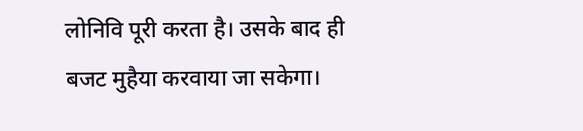लोनिवि पूरी करता है। उसके बाद ही बजट मुहैया करवाया जा सकेगा।